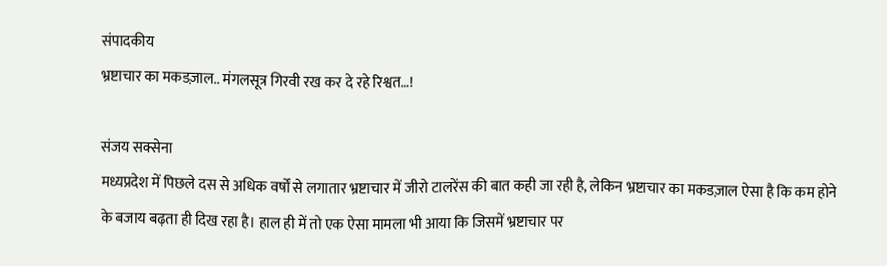संपादकीय
भ्रष्टाचार का मकडज़ाल.. मंगलसूत्र गिरवी रख कर दे रहे रिश्वत…!

संजय सक्सेना
मध्यप्रदेश में पिछले दस से अधिक वर्षों से लगातार भ्रष्टाचार में जीरो टालरेंस की बात कही जा रही है, लेकिन भ्रष्टाचार का मकडज़ाल ऐसा है कि कम होने के बजाय बढ़ता ही दिख रहा है। हाल ही में तो एक ऐसा मामला भी आया कि जिसमें भ्रष्टाचार पर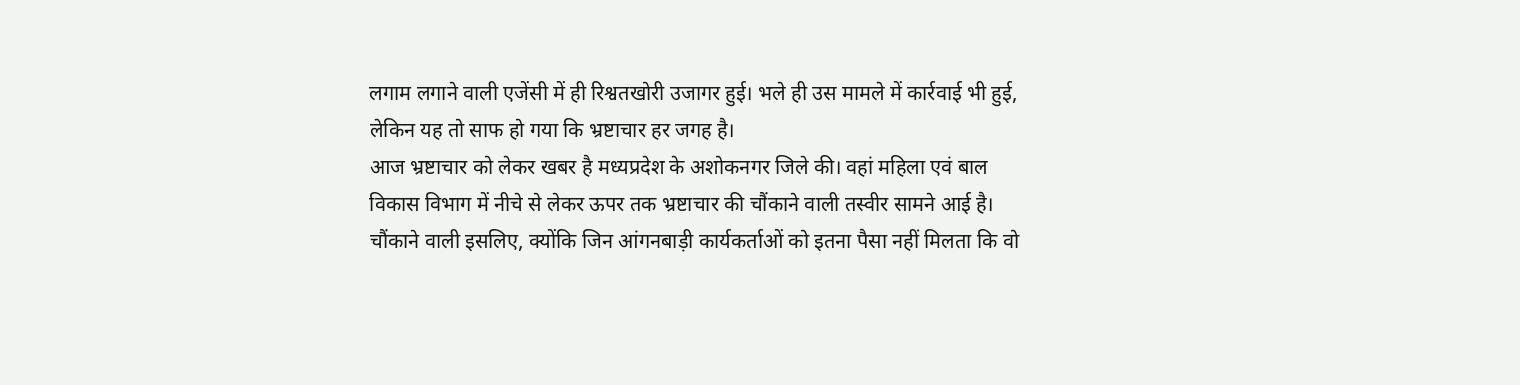लगाम लगाने वाली एजेंसी में ही रिश्वतखोरी उजागर हुई। भले ही उस मामले में कार्रवाई भी हुई, लेकिन यह तो साफ हो गया कि भ्रष्टाचार हर जगह है।
आज भ्रष्टाचार को लेकर खबर है मध्यप्रदेश के अशोकनगर जिले की। वहां महिला एवं बाल विकास विभाग में नीचे से लेकर ऊपर तक भ्रष्टाचार की चौंकाने वाली तस्वीर सामने आई है। चौंकाने वाली इसलिए, क्योंकि जिन आंगनबाड़ी कार्यकर्ताओं को इतना पैसा नहीं मिलता कि वो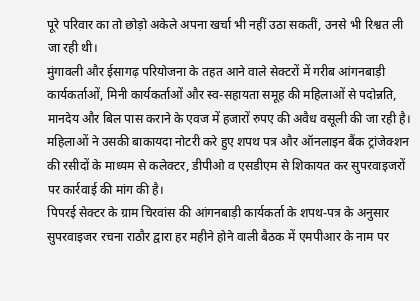पूरे परिवार का तो छोड़ो अकेले अपना खर्चा भी नहीं उठा सकतीं, उनसे भी रिश्वत ली जा रही थी।
मुंगावली और ईसागढ़ परियोजना के तहत आने वाले सेक्टरों में गरीब आंगनबाड़ी कार्यकर्ताओं, मिनी कार्यकर्ताओं और स्व-सहायता समूह की महिलाओं से पदोन्नति, मानदेय और बिल पास कराने के एवज में हजारों रुपए की अवैध वसूली की जा रही है। महिलाओं ने उसकी बाकायदा नोटरी करे हुए शपथ पत्र और ऑनलाइन बैंक ट्रांजेक्शन की रसीदों के माध्यम से कलेक्टर, डीपीओ व एसडीएम से शिकायत कर सुपरवाइजरों पर कार्रवाई की मांग की है।
पिपरई सेक्टर के ग्राम चिरवांस की आंगनबाड़ी कार्यकर्ता के शपथ-पत्र के अनुसार सुपरवाइजर रचना राठौर द्वारा हर महीने होने वाली बैठक में एमपीआर के नाम पर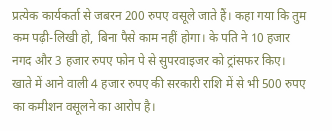प्रत्येक कार्यकर्ता से जबरन 200 रुपए वसूले जाते हैं। कहा गया कि तुम कम पढ़ी-लिखी हो, बिना पैसे काम नहीं होगा। के पति ने 10 हजार नगद और 3 हजार रुपए फोन पे से सुपरवाइजर को ट्रांसफर किए। खाते में आने वाली 4 हजार रुपए की सरकारी राशि में से भी 500 रुपए का कमीशन वसूलने का आरोप है।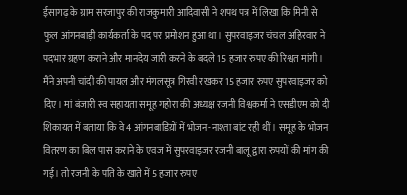ईसागढ़ के ग्राम सरजापुर की राजकुमारी आदिवासी ने शपथ पत्र में लिखा कि मिनी से फुल आंगनबाड़ी कार्यकर्ता के पद पर प्रमोशन हुआ था। सुपरवाइजर चंचल अहिरवार ने पदभार ग्रहण कराने और मानदेय जारी करने के बदले 15 हजार रुपए की रिश्वत मांगी। मैंने अपनी चांदी की पायल और मंगलसूत्र गिरवी रखकर 15 हजार रुपए सुपरवाइजर को दिए। मां बंजारी स्व सहायता समूह गहोरा की अध्यक्ष रजनी विश्वकर्मा ने एसडीएम को दी शिकायत में बताया कि वे 4 आंगनबाडिय़ों में भोजन-नाश्ता बांट रही थीं। समूह के भोजन वितरण का बिल पास कराने के एवज में सुपरवाइजर रजनी बालू द्वारा रुपयों की मांग की गई। तो रजनी के पति के खाते में 5 हजार रुपए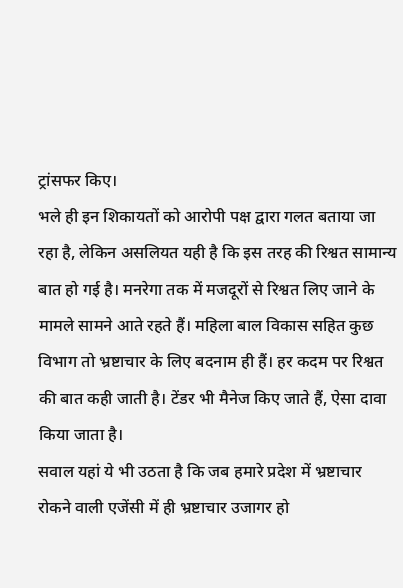ट्रांसफर किए।
भले ही इन शिकायतों को आरोपी पक्ष द्वारा गलत बताया जा रहा है, लेकिन असलियत यही है कि इस तरह की रिश्वत सामान्य बात हो गई है। मनरेगा तक में मजदूरों से रिश्वत लिए जाने के मामले सामने आते रहते हैं। महिला बाल विकास सहित कुछ विभाग तो भ्रष्टाचार के लिए बदनाम ही हैं। हर कदम पर रिश्वत की बात कही जाती है। टेंडर भी मैनेज किए जाते हैं, ऐसा दावा किया जाता है।
सवाल यहां ये भी उठता है कि जब हमारे प्रदेश में भ्रष्टाचार रोकने वाली एजेंसी में ही भ्रष्टाचार उजागर हो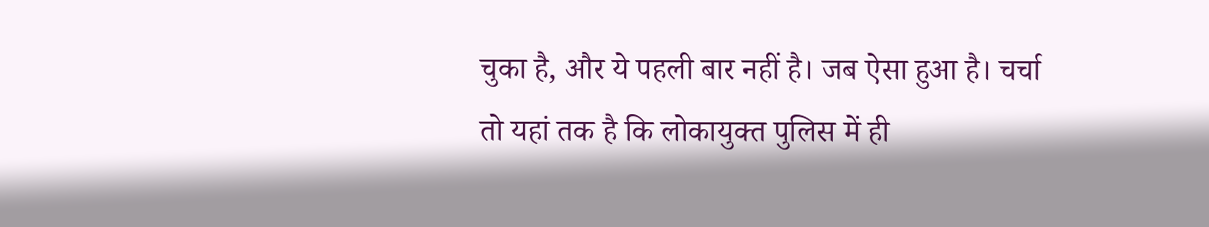चुका है, और ये पहली बार नहीं है। जब ऐसा हुआ है। चर्चा तो यहां तक है कि लोकायुक्त पुलिस में ही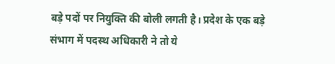बड़े पदों पर नियुक्ति की बोली लगती है। प्रदेश के एक बड़े संभाग में पदस्थ अधिकारी ने तो ये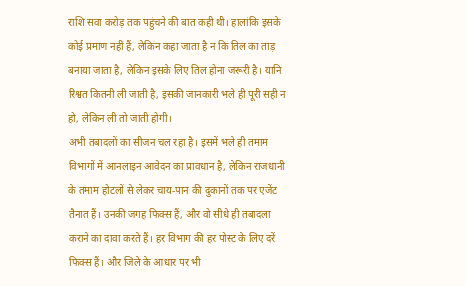राशि सवा करोड़ तक पहुंचने की बात कही थी। हालांकि इसके कोई प्रमाण नहीं हैं, लेकिन कहा जाता है न कि तिल का ताड़ बनाया जाता है, लेकिन इसके लिए तिल होना जरूरी है। यानि रिश्वत कितनी ली जाती है, इसकी जानकारी भले ही पूरी सही न हो, लेकिन ली तो जाती होगी।
अभी तबादलों का सीजन चल रहा है। इसमें भले ही तमाम विभागों में आनलाइन आवेदन का प्रावधान है, लेकिन राजधानी के तमाम होटलों से लेकर चाय-पान की दुकानों तक पर एजेंट तैनात हैं। उनकी जगह फिक्स हैं, और वो सीधे ही तबादला कराने का दावा करते हैं। हर विभाग की हर पोस्ट के लिए दरें फिक्स हैं। और जिले के आधार पर भी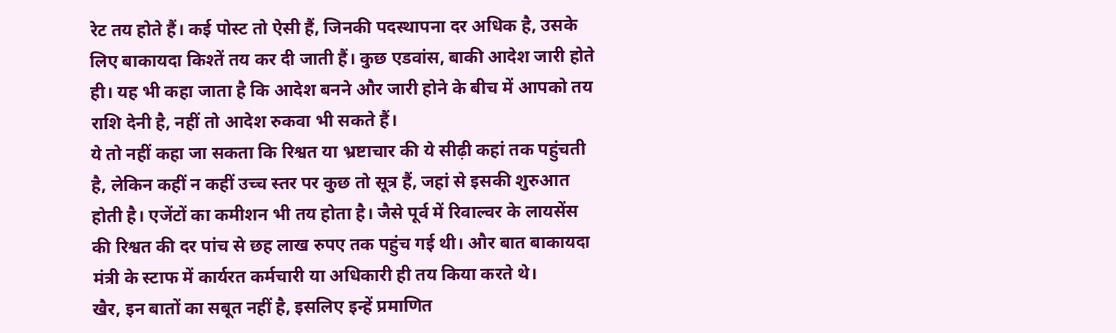रेट तय होते हैं। कई पोस्ट तो ऐसी हैं, जिनकी पदस्थापना दर अधिक है, उसके लिए बाकायदा किश्तें तय कर दी जाती हैं। कुछ एडवांस, बाकी आदेश जारी होते ही। यह भी कहा जाता है कि आदेश बनने और जारी होने के बीच में आपको तय राशि देनी है, नहीं तो आदेश रुकवा भी सकते हैं।
ये तो नहीं कहा जा सकता कि रिश्वत या भ्रष्टाचार की ये सीढ़ी कहां तक पहुंचती है, लेकिन कहीं न कहीं उच्च स्तर पर कुछ तो सूत्र हैं, जहां से इसकी शुरुआत होती है। एजेंटों का कमीशन भी तय होता है। जैसे पूर्व में रिवाल्वर के लायसेंस की रिश्वत की दर पांच से छह लाख रुपए तक पहुंच गई थी। और बात बाकायदा मंत्री के स्टाफ में कार्यरत कर्मचारी या अधिकारी ही तय किया करते थे।
खैर, इन बातों का सबूत नहीं है, इसलिए इन्हें प्रमाणित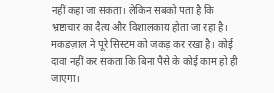नहीं कहा जा सकता। लेकिन सबको पता है कि भ्रष्टाचार का दैत्य और विशालकाय होता जा रहा है। मकडज़ाल ने पूरे सिस्टम को जकड़ कर रखा है। कोई दावा नहीं कर सकता कि बिना पैसे के कोई काम हो ही जाएगा।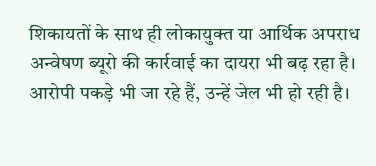शिकायतों के साथ ही लोकायुक्त या आर्थिक अपराध अन्वेषण ब्यूरो की कार्रवाई का दायरा भी बढ़ रहा है। आरोपी पकड़े भी जा रहे हैं, उन्हें जेल भी हो रही है।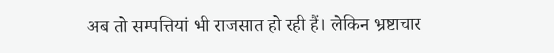अब तो सम्पत्तियां भी राजसात हो रही हैं। लेकिन भ्रष्टाचार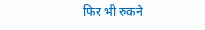फिर भी रुकने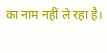का नाम नहीं ले रहा है।